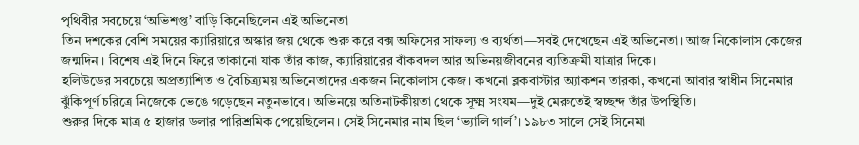পৃথিবীর সবচেয়ে ‘অভিশপ্ত’ বাড়ি কিনেছিলেন এই অভিনেতা
তিন দশকের বেশি সময়ের ক্যারিয়ারে অস্কার জয় থেকে শুরু করে বক্স অফিসের সাফল্য ও ব্যর্থতা—সবই দেখেছেন এই অভিনেতা। আজ নিকোলাস কেজের জন্মদিন। বিশেষ এই দিনে ফিরে তাকানো যাক তাঁর কাজ, ক্যারিয়ারের বাঁকবদল আর অভিনয়জীবনের ব্যতিক্রমী যাত্রার দিকে।
হলিউডের সবচেয়ে অপ্রত্যাশিত ও বৈচিত্র্যময় অভিনেতাদের একজন নিকোলাস কেজ। কখনো ব্লকবাস্টার অ্যাকশন তারকা, কখনো আবার স্বাধীন সিনেমার ঝুঁকিপূর্ণ চরিত্রে নিজেকে ভেঙে গড়েছেন নতুনভাবে। অভিনয়ে অতিনাটকীয়তা থেকে সূক্ষ্ম সংযম—দুই মেরুতেই স্বচ্ছন্দ তাঁর উপস্থিতি।
শুরুর দিকে মাত্র ৫ হাজার ডলার পারিশ্রমিক পেয়েছিলেন। সেই সিনেমার নাম ছিল ‘ভ্যালি গার্ল’। ১৯৮৩ সালে সেই সিনেমা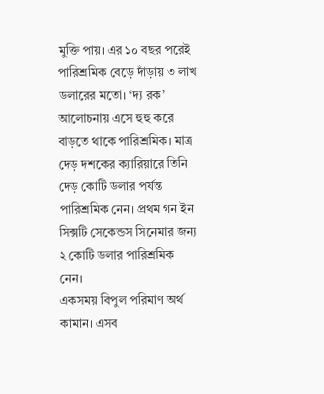মুক্তি পায়। এর ১০ বছর পরেই পারিশ্রমিক বেড়ে দাঁড়ায় ৩ লাখ ডলারের মতো। ‘দ্য রক’ আলোচনায় এসে হুহু করে বাড়তে থাকে পারিশ্রমিক। মাত্র দেড় দশকের ক্যারিয়ারে তিনি দেড় কোটি ডলার পর্যন্ত পারিশ্রমিক নেন। প্রথম গন ইন সিক্সটি সেকেন্ডস সিনেমার জন্য ২ কোটি ডলার পারিশ্রমিক নেন।
একসময় বিপুল পরিমাণ অর্থ কামান। এসব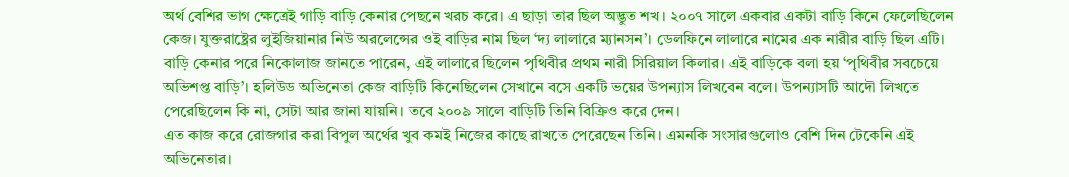অর্থ বেশির ভাগ ক্ষেত্রেই গাড়ি বাড়ি কেনার পেছনে খরচ করে। এ ছাড়া তার ছিল অদ্ভুত শখ। ২০০৭ সালে একবার একটা বাড়ি কিনে ফেলেছিলেন কেজ। যুক্তরাষ্ট্রের লুইজিয়ানার নিউ অরলেন্সের ওই বাড়ির নাম ছিল ‘দ্য লালারে ম্যানসন’। ডেলফিনে লালারে নামের এক নারীর বাড়ি ছিল এটি।
বাড়ি কেনার পরে নিকোলাজ জানতে পারেন, এই লালারে ছিলেন পৃথিবীর প্রথম নারী সিরিয়াল কিলার। এই বাড়িকে বলা হয় ‘পৃথিবীর সবচেয়ে অভিশপ্ত বাড়ি’। হলিউড অভিনেতা কেজ বাড়িটি কিনেছিলেন সেখানে বসে একটি ভয়ের উপন্যাস লিখবেন বলে। উপন্যাসটি আদৌ লিখতে পেরেছিলেন কি না, সেটা আর জানা যায়নি। তবে ২০০৯ সালে বাড়িটি তিনি বিক্রিও করে দেন।
এত কাজ করে রোজগার করা বিপুল অর্থের খুব কমই নিজের কাছে রাখতে পেরেছেন তিনি। এমনকি সংসারগুলোও বেশি দিন টেকেনি এই অভিনেতার।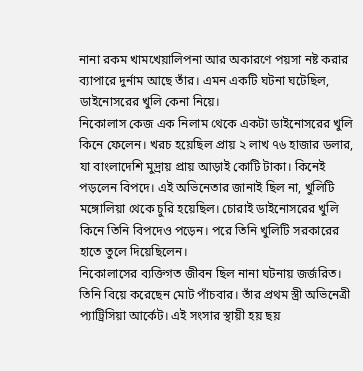নানা রকম খামখেয়ালিপনা আর অকারণে পয়সা নষ্ট করার ব্যাপারে দুর্নাম আছে তাঁর। এমন একটি ঘটনা ঘটেছিল, ডাইনোসরের খুলি কেনা নিয়ে।
নিকোলাস কেজ এক নিলাম থেকে একটা ডাইনোসরের খুলি কিনে ফেলেন। খরচ হয়েছিল প্রায় ২ লাখ ৭৬ হাজার ডলার, যা বাংলাদেশি মুদ্রায় প্রায় আড়াই কোটি টাকা। কিনেই পড়লেন বিপদে। এই অভিনেতার জানাই ছিল না, খুলিটি মঙ্গোলিয়া থেকে চুরি হয়েছিল। চোরাই ডাইনোসরের খুলি কিনে তিনি বিপদেও পড়েন। পরে তিনি খুলিটি সরকারের হাতে তুলে দিয়েছিলেন।
নিকোলাসের ব্যক্তিগত জীবন ছিল নানা ঘটনায় জর্জরিত। তিনি বিয়ে করেছেন মোট পাঁচবার। তাঁর প্রথম স্ত্রী অভিনেত্রী প্যাট্রিসিয়া আর্কেট। এই সংসার স্থায়ী হয় ছয়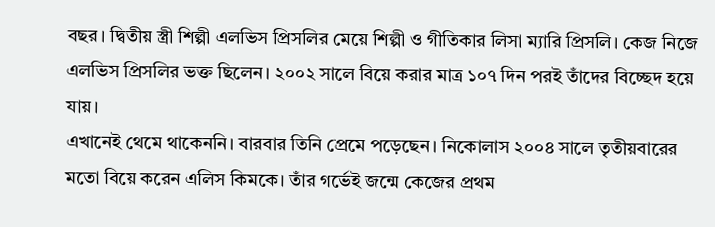বছর। দ্বিতীয় স্ত্রী শিল্পী এলভিস প্রিসলির মেয়ে শিল্পী ও গীতিকার লিসা ম্যারি প্রিসলি। কেজ নিজে এলভিস প্রিসলির ভক্ত ছিলেন। ২০০২ সালে বিয়ে করার মাত্র ১০৭ দিন পরই তাঁদের বিচ্ছেদ হয়ে যায়।
এখানেই থেমে থাকেননি। বারবার তিনি প্রেমে পড়েছেন। নিকোলাস ২০০৪ সালে তৃতীয়বারের মতো বিয়ে করেন এলিস কিমকে। তাঁর গর্ভেই জন্মে কেজের প্রথম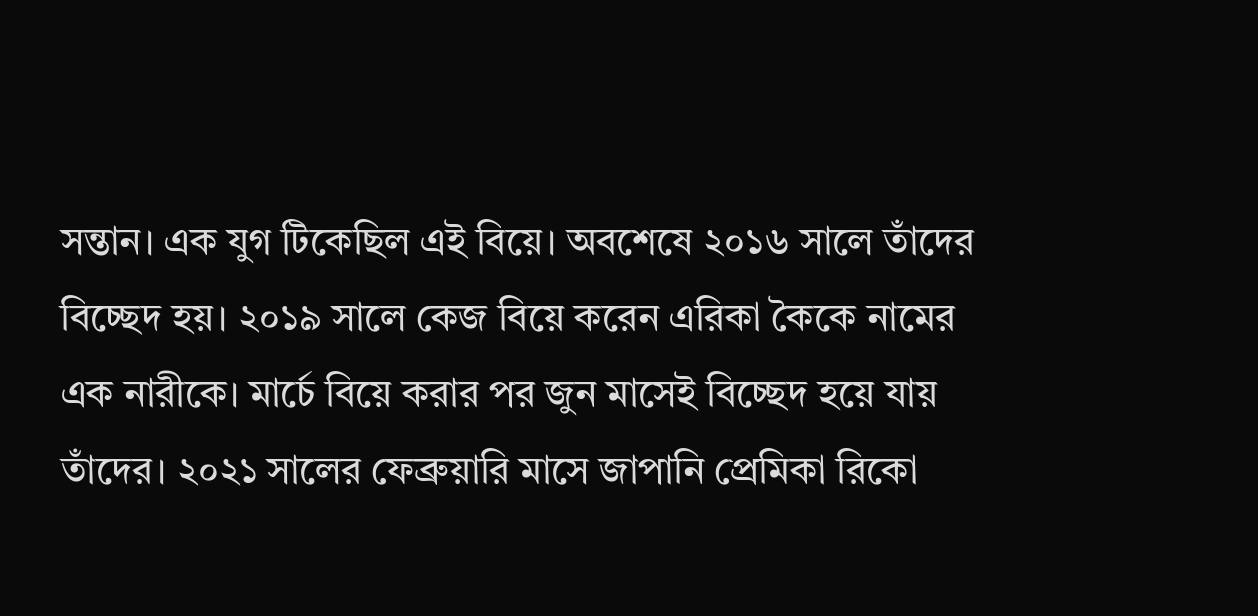সন্তান। এক যুগ টিকেছিল এই বিয়ে। অবশেষে ২০১৬ সালে তাঁদের বিচ্ছেদ হয়। ২০১৯ সালে কেজ বিয়ে করেন এরিকা কৈকে নামের এক নারীকে। মার্চে বিয়ে করার পর জুন মাসেই বিচ্ছেদ হয়ে যায় তাঁদের। ২০২১ সালের ফেব্রুয়ারি মাসে জাপানি প্রেমিকা রিকো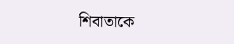শিবাতাকে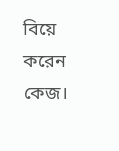বিয়ে করেন কেজ।